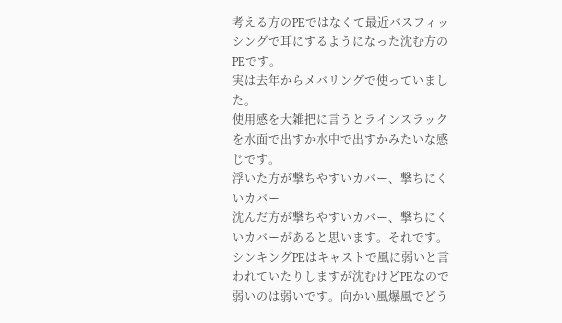考える方のPEではなくて最近バスフィッシングで耳にするようになった沈む方のPEです。
実は去年からメバリングで使っていました。
使用感を大雑把に言うとラインスラックを水面で出すか水中で出すかみたいな感じです。
浮いた方が撃ちやすいカバー、撃ちにくいカバー
沈んだ方が撃ちやすいカバー、撃ちにくいカバーがあると思います。それです。
シンキングPEはキャストで風に弱いと言われていたりしますが沈むけどPEなので弱いのは弱いです。向かい風爆風でどう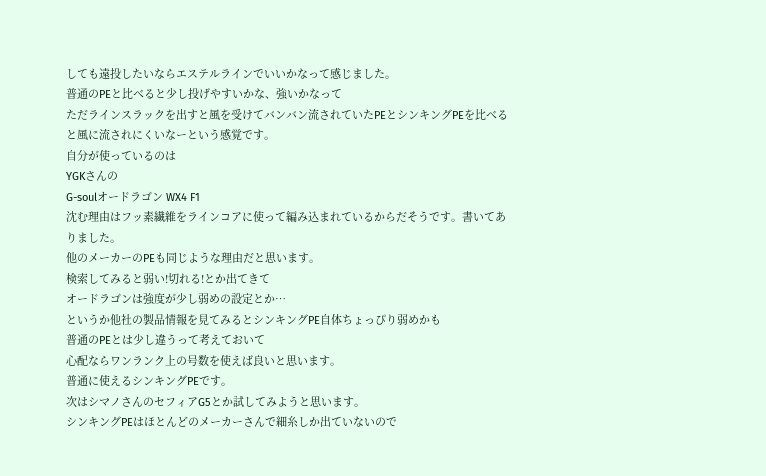しても遠投したいならエステルラインでいいかなって感じました。
普通のPEと比べると少し投げやすいかな、強いかなって
ただラインスラックを出すと風を受けてバンバン流されていたPEとシンキングPEを比べると風に流されにくいなーという感覚です。
自分が使っているのは
YGKさんの
G-soulオードラゴン WX4 F1
沈む理由はフッ素繊維をラインコアに使って編み込まれているからだそうです。書いてありました。
他のメーカーのPEも同じような理由だと思います。
検索してみると弱い!切れる!とか出てきて
オードラゴンは強度が少し弱めの設定とか…
というか他社の製品情報を見てみるとシンキングPE自体ちょっぴり弱めかも
普通のPEとは少し違うって考えておいて
心配ならワンランク上の号数を使えば良いと思います。
普通に使えるシンキングPEです。
次はシマノさんのセフィアG5とか試してみようと思います。
シンキングPEはほとんどのメーカーさんで細糸しか出ていないので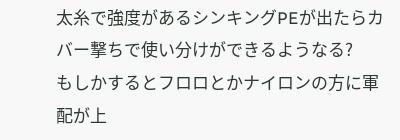太糸で強度があるシンキングPEが出たらカバー撃ちで使い分けができるようなる?
もしかするとフロロとかナイロンの方に軍配が上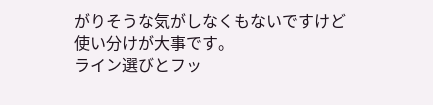がりそうな気がしなくもないですけど
使い分けが大事です。
ライン選びとフッ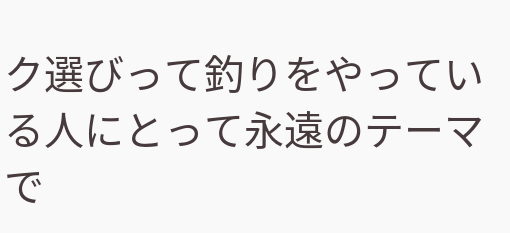ク選びって釣りをやっている人にとって永遠のテーマで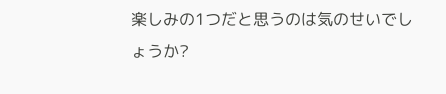楽しみの1つだと思うのは気のせいでしょうか?